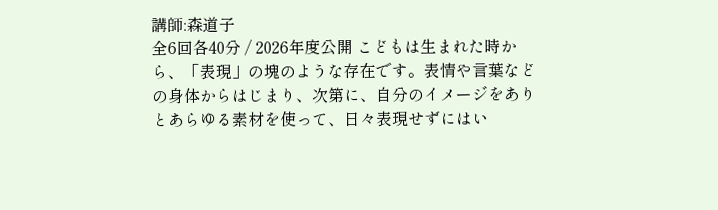講師:森道子
全6回各40分 / 2026年度公開 こどもは生まれた時から、「表現」の塊のような存在です。表情や言葉などの身体からはじまり、次第に、自分のイメージをありとあらゆる素材を使って、日々表現せずにはい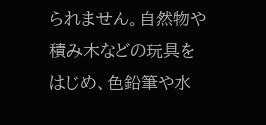られません。自然物や積み木などの玩具をはじめ、色鉛筆や水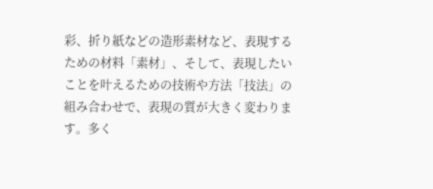彩、折り紙などの造形素材など、表現するための材料「素材」、そして、表現したいことを叶えるための技術や方法「技法」の組み合わせで、表現の質が大きく変わります。多く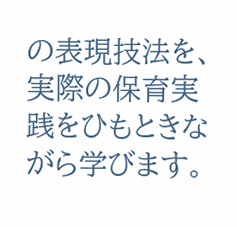の表現技法を、実際の保育実践をひもときながら学びます。